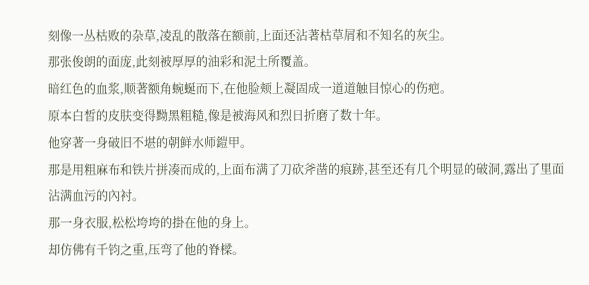刻像一丛枯败的杂草,凌乱的散落在额前,上面还沾著枯草屑和不知名的灰尘。
那张俊朗的面庞,此刻被厚厚的油彩和泥土所覆盖。
暗红色的血浆,顺著额角蜿蜒而下,在他脸颊上凝固成一道道触目惊心的伤疤。
原本白皙的皮肤变得黝黑粗糙,像是被海风和烈日折磨了数十年。
他穿著一身破旧不堪的朝鲜水师鎧甲。
那是用粗麻布和铁片拼凑而成的,上面布满了刀砍斧凿的痕跡,甚至还有几个明显的破洞,露出了里面沾满血污的內衬。
那一身衣服,松松垮垮的掛在他的身上。
却仿佛有千钧之重,压弯了他的脊樑。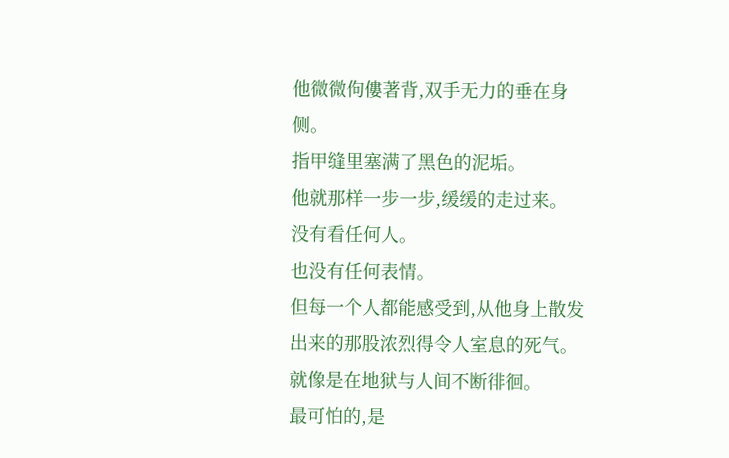他微微佝僂著背,双手无力的垂在身侧。
指甲缝里塞满了黑色的泥垢。
他就那样一步一步,缓缓的走过来。
没有看任何人。
也没有任何表情。
但每一个人都能感受到,从他身上散发出来的那股浓烈得令人室息的死气。
就像是在地狱与人间不断徘徊。
最可怕的,是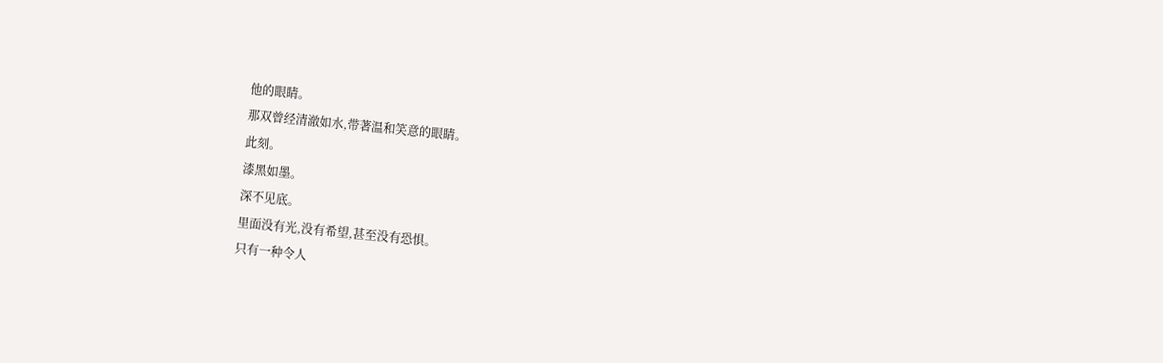他的眼睛。
那双曾经清澈如水,带著温和笑意的眼睛。
此刻。
漆黑如墨。
深不见底。
里面没有光,没有希望,甚至没有恐惧。
只有一种令人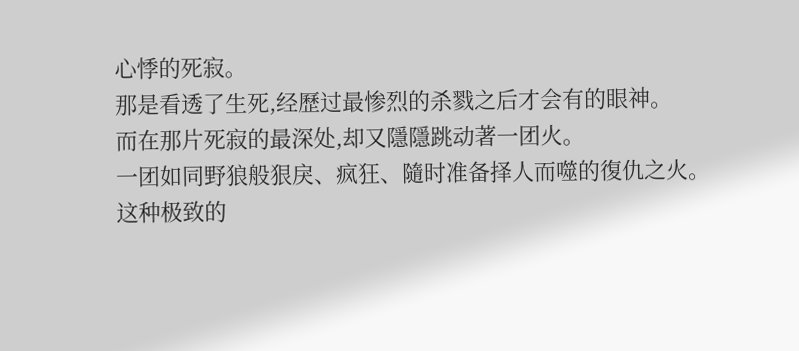心悸的死寂。
那是看透了生死,经歷过最惨烈的杀戮之后才会有的眼神。
而在那片死寂的最深处,却又隱隱跳动著一团火。
一团如同野狼般狠戾、疯狂、隨时准备择人而噬的復仇之火。
这种极致的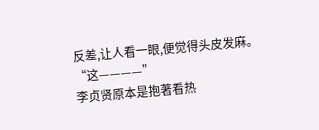反差,让人看一眼,便觉得头皮发麻。
“这————”
李贞贤原本是抱著看热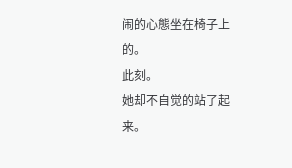闹的心態坐在椅子上的。
此刻。
她却不自觉的站了起来。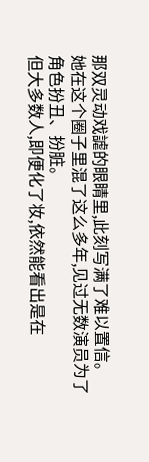那双灵动戏謔的眼睛里,此刻写满了难以置信。
她在这个圈子里混了这么多年,见过无数演员为了角色扮丑、扮脏。
但大多数人,即便化了妆,依然能看出是在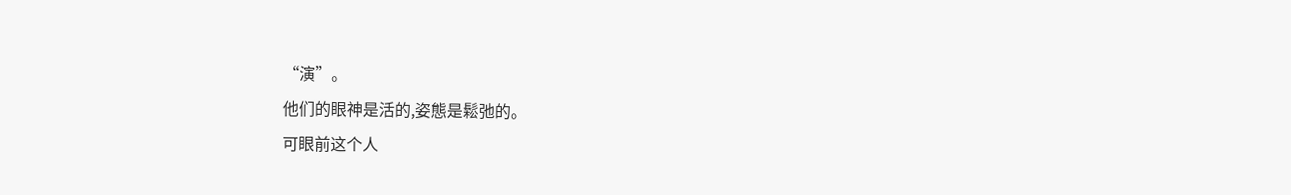“演”。
他们的眼神是活的,姿態是鬆弛的。
可眼前这个人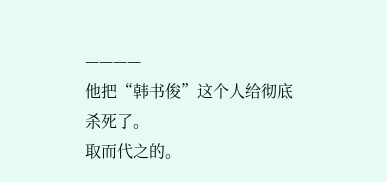————
他把“韩书俊”这个人给彻底杀死了。
取而代之的。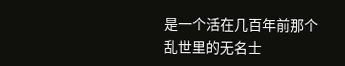是一个活在几百年前那个乱世里的无名士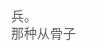兵。
那种从骨子